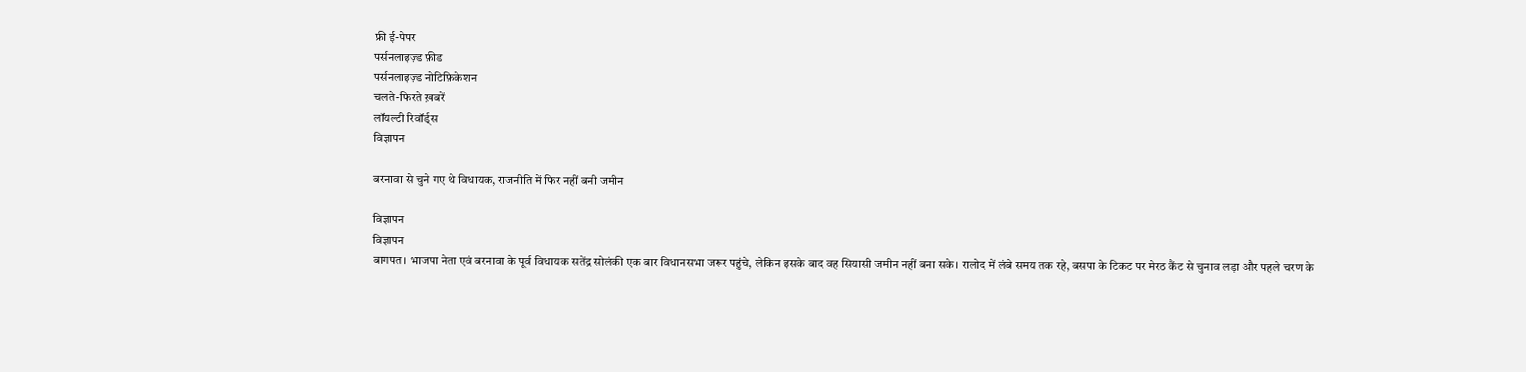फ्री ई-पेपर
पर्सनलाइज़्ड फ़ीड
पर्सनलाइज़्ड नोटिफ़िकेशन
चलते-फिरते ख़बरें
लॉयल्टी रिवॉर्ड्स
विज्ञापन

बरनावा से चुने गए थे विधायक, राजनीति में फिर नहीं बनी जमीन

विज्ञापन
विज्ञापन
बागपत। भाजपा नेता एवं बरनावा के पूर्व विधायक सतेंद्र सोलंकी एक बार विधानसभा जरूर पहुंचे, लेकिन इसके बाद वह सियासी जमीन नहीं बना सके। रालोद में लंबे समय तक रहे, बसपा के टिकट पर मेरठ कैंट से चुनाव लड़ा और पहले चरण के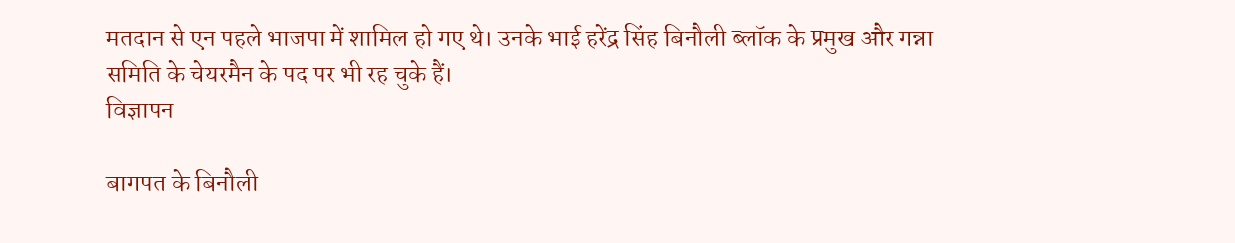मतदान से एन पहले भाजपा में शामिल हो गए थे। उनके भाई हरेंद्र सिंह बिनौली ब्लॉक के प्रमुख और गन्ना समिति के चेयरमैन के पद पर भी रह चुके हैं।
विज्ञापन

बागपत के बिनौली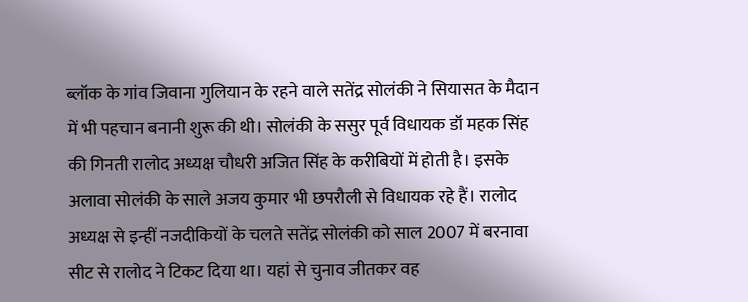ब्लॉक के गांव जिवाना गुलियान के रहने वाले सतेंद्र सोलंकी ने सियासत के मैदान में भी पहचान बनानी शुरू की थी। सोलंकी के ससुर पूर्व विधायक डॉ महक सिंह की गिनती रालोद अध्यक्ष चौधरी अजित सिंह के करीबियों में होती है। इसके अलावा सोलंकी के साले अजय कुमार भी छपरौली से विधायक रहे हैं। रालोद अध्यक्ष से इन्हीं नजदीकियों के चलते सतेंद्र सोलंकी को साल 2007 में बरनावा सीट से रालोद ने टिकट दिया था। यहां से चुनाव जीतकर वह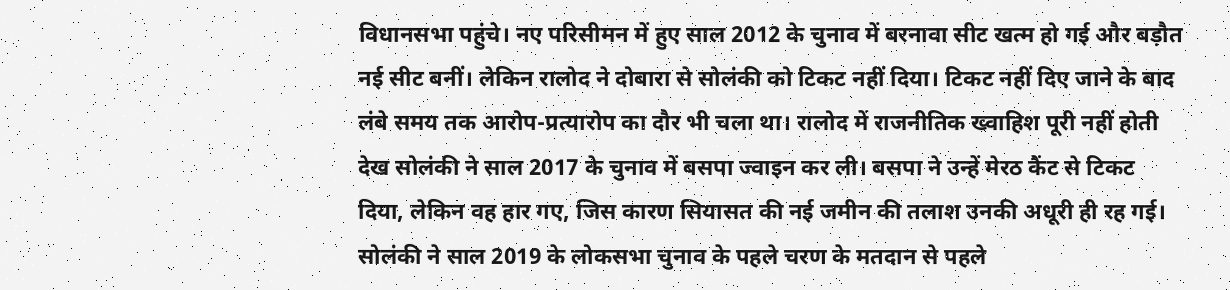विधानसभा पहुंचे। नए परिसीमन में हुए साल 2012 के चुनाव में बरनावा सीट खत्म हो गई और बड़ौत नई सीट बनीं। लेकिन रालोद ने दोबारा से सोलंकी को टिकट नहीं दिया। टिकट नहीं दिए जाने के बाद लंबे समय तक आरोप-प्रत्यारोप का दौर भी चला था। रालोद में राजनीतिक ख्वाहिश पूरी नहीं होती देख सोलंकी ने साल 2017 के चुनाव में बसपा ज्वाइन कर ली। बसपा ने उन्हें मेरठ कैंट से टिकट दिया, लेकिन वह हार गए, जिस कारण सियासत की नई जमीन की तलाश उनकी अधूरी ही रह गई। सोलंकी ने साल 2019 के लोकसभा चुनाव के पहले चरण के मतदान से पहले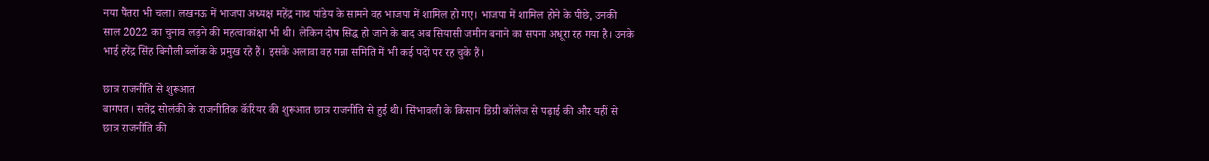नया पैंतरा भी चला। लखनऊ में भाजपा अध्यक्ष महेंद्र नाथ पांडेय के सामने वह भाजपा में शामिल हो गए। भाजपा में शामिल होने के पीछे, उनकी साल 2022 का चुनाव लड़ने की महत्वाकांक्षा भी थी। लेकिन दोष सिद्ध हो जाने के बाद अब सियासी जमीन बनाने का सपना अधूरा रह गया है। उनके भाई हरेंद्र सिंह बिनौली ब्लॉक के प्रमुख रहे हैं। इसके अलावा वह गन्ना समिति में भी कई पदों पर रह चुके हैं।

छात्र राजनीति से शुरूआत
बागपत। सतेंद्र सोलंकी के राजनीतिक कॅरियर की शुरूआत छात्र राजनीति से हुई थी। सिंभावली के किसान डिग्री कॉलेज से पढ़ाई की और यहीं से छात्र राजनीति की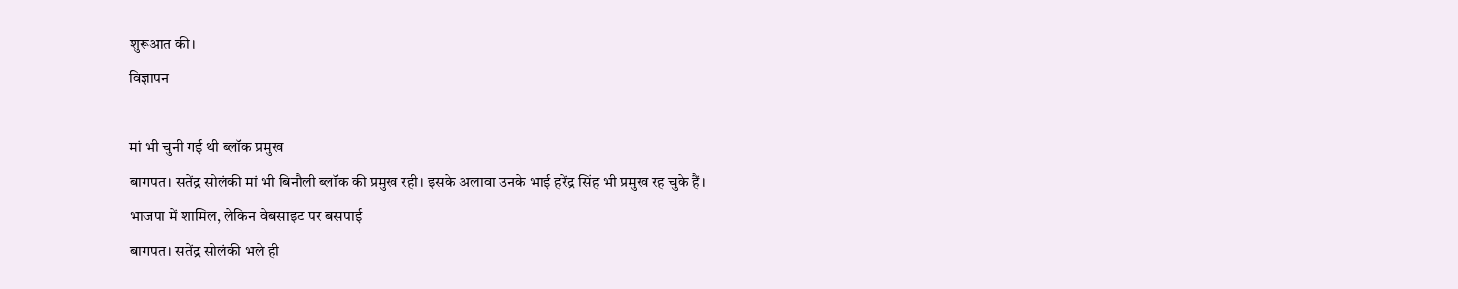शुरूआत की।
विज्ञापन

मां भी चुनी गई थी ब्लॉक प्रमुख
बागपत। सतेंद्र सोलंकी मां भी बिनौली ब्लॉक की प्रमुख रही। इसके अलावा उनके भाई हरेंद्र सिंह भी प्रमुख रह चुके हैं।
भाजपा में शामिल, लेकिन वेबसाइट पर बसपाई
बागपत। सतेंद्र सोलंकी भले ही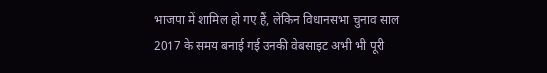भाजपा में शामिल हो गए हैं, लेकिन विधानसभा चुनाव साल 2017 के समय बनाई गई उनकी वेबसाइट अभी भी पूरी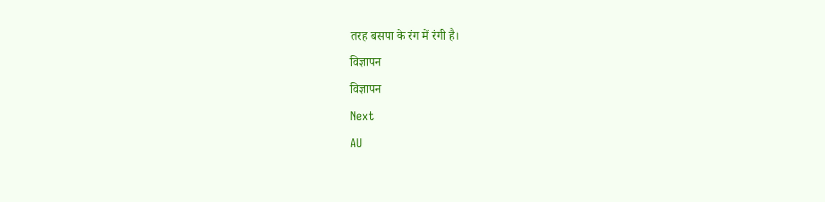तरह बसपा के रंग में रंगी है।
विज्ञापन
विज्ञापन
Next
AU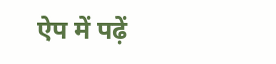ऐप में पढ़ें